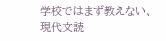学校ではまず教えない、現代文読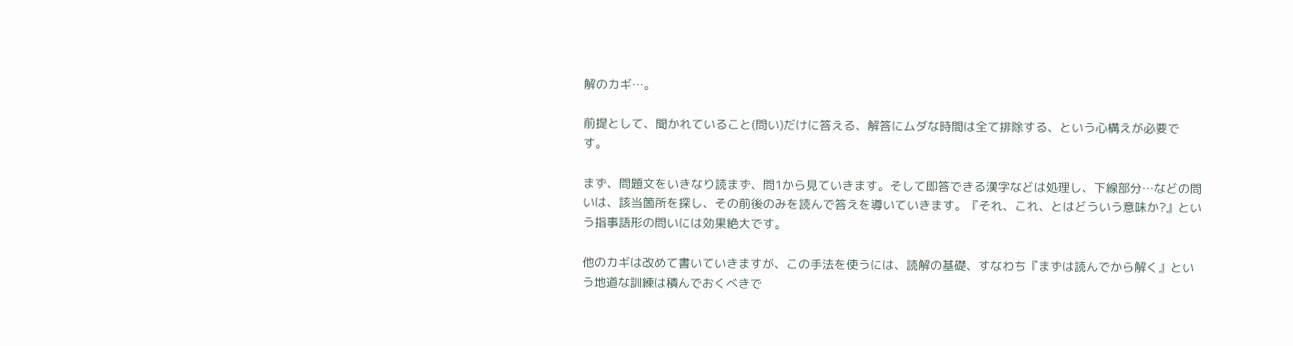解のカギ…。

前提として、聞かれていること(問い)だけに答える、解答にムダな時間は全て排除する、という心構えが必要です。

まず、問題文をいきなり読まず、問1から見ていきます。そして即答できる漢字などは処理し、下線部分…などの問いは、該当箇所を探し、その前後のみを読んで答えを導いていきます。『それ、これ、とはどういう意味か?』という指事語形の問いには効果絶大です。

他のカギは改めて書いていきますが、この手法を使うには、読解の基礎、すなわち『まずは読んでから解く』という地道な訓練は積んでおくべきで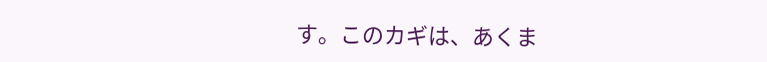す。このカギは、あくま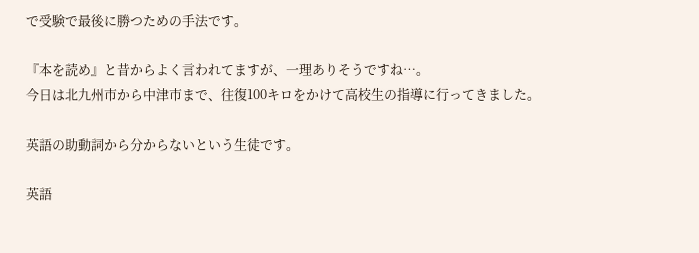で受験で最後に勝つための手法です。

『本を読め』と昔からよく言われてますが、一理ありそうですね…。
今日は北九州市から中津市まで、往復100キロをかけて高校生の指導に行ってきました。

英語の助動詞から分からないという生徒です。

英語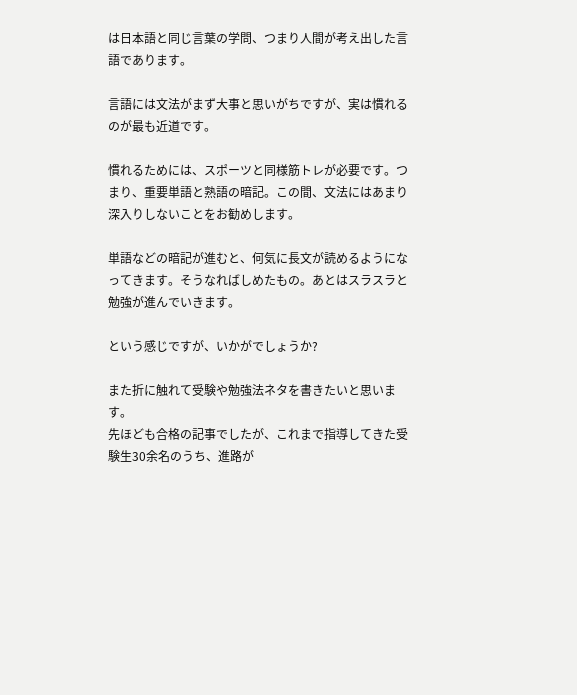は日本語と同じ言葉の学問、つまり人間が考え出した言語であります。

言語には文法がまず大事と思いがちですが、実は慣れるのが最も近道です。

慣れるためには、スポーツと同様筋トレが必要です。つまり、重要単語と熟語の暗記。この間、文法にはあまり深入りしないことをお勧めします。

単語などの暗記が進むと、何気に長文が読めるようになってきます。そうなればしめたもの。あとはスラスラと勉強が進んでいきます。

という感じですが、いかがでしょうか?

また折に触れて受験や勉強法ネタを書きたいと思います。
先ほども合格の記事でしたが、これまで指導してきた受験生30余名のうち、進路が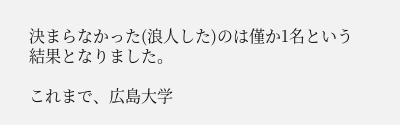決まらなかった(浪人した)のは僅か1名という結果となりました。

これまで、広島大学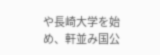や長崎大学を始め、軒並み国公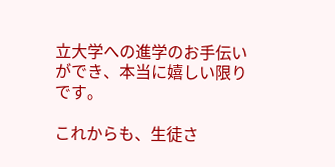立大学への進学のお手伝いができ、本当に嬉しい限りです。

これからも、生徒さ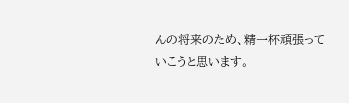んの将来のため、精一杯頑張っていこうと思います。